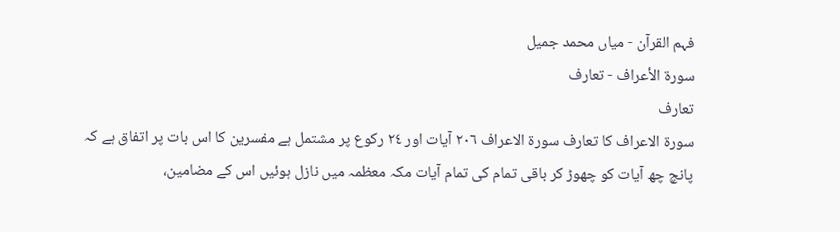فہم القرآن - میاں محمد جمیل
سورۃ الأعراف - تعارف
تعارف
سورة الاعراف کا تعارف سورۃ الاعراف ٢٠٦ آیات اور ٢٤ رکوع پر مشتمل ہے مفسرین کا اس بات پر اتفاق ہے کہ پانچ چھ آیات کو چھوڑ کر باقی تمام کی تمام آیات مکہ معظمہ میں نازل ہوئیں اس کے مضامین،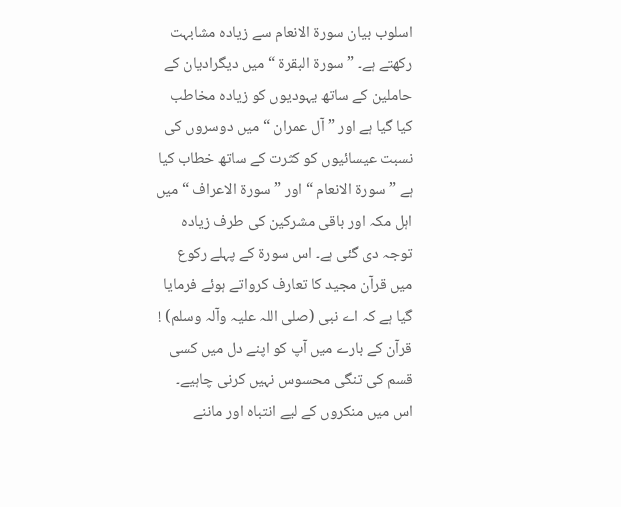اسلوب بیان سورة الانعام سے زیادہ مشابہت رکھتے ہے۔ ” سورة البقرۃ “ میں دیگرادیان کے حاملین کے ساتھ یہودیوں کو زیادہ مخاطب کیا گیا ہے اور ” آل عمران “ میں دوسروں کی نسبت عیسائیوں کو کثرت کے ساتھ خطاب کیا ہے ” سورة الانعام “ اور ” سورة الاعراف “ میں اہل مکہ اور باقی مشرکین کی طرف زیادہ توجہ دی گئی ہے۔ اس سورة کے پہلے رکوع میں قرآن مجید کا تعارف کرواتے ہوئے فرمایا گیا ہے کہ اے نبی (صلی اللہ علیہ وآلہ وسلم) ! قرآن کے بارے میں آپ کو اپنے دل میں کسی قسم کی تنگی محسوس نہیں کرنی چاہیے۔ اس میں منکروں کے لیے انتباہ اور ماننے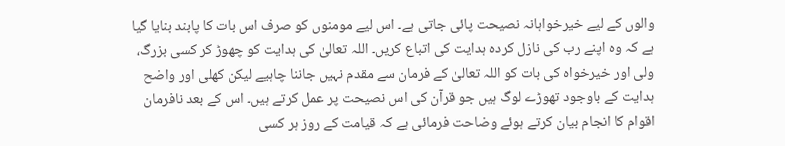والوں کے لیے خیرخواہانہ نصیحت پائی جاتی ہے۔ اس لیے مومنوں کو صرف اس بات کا پابند بنایا گیا ہے کہ وہ اپنے رب کی نازل کردہ ہدایت کی اتباع کریں۔ اللہ تعالیٰ کی ہدایت کو چھوڑ کر کسی بزرگ، ولی اور خیرخواہ کی بات کو اللہ تعالیٰ کے فرمان سے مقدم نہیں جاننا چاہیے لیکن کھلی اور واضح ہدایت کے باوجود تھوڑے لوگ ہیں جو قرآن کی اس نصیحت پر عمل کرتے ہیں۔ اس کے بعد نافرمان اقوام کا انجام بیان کرتے ہوئے وضاحت فرمائی ہے کہ قیامت کے روز ہر کسی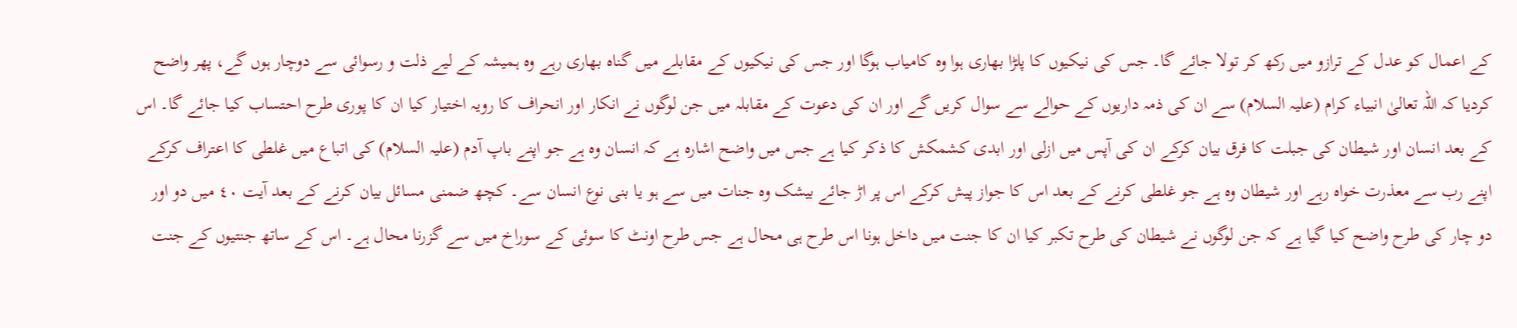کے اعمال کو عدل کے ترازو میں رکھ کر تولا جائے گا۔ جس کی نیکیوں کا پلڑا بھاری ہوا وہ کامیاب ہوگا اور جس کی نیکیوں کے مقابلے میں گناہ بھاری رہے وہ ہمیشہ کے لیے ذلت و رسوائی سے دوچار ہوں گے، پھر واضح کردیا کہ اللہ تعالیٰ انبیاء کرام (علیہ السلام) سے ان کی ذمہ داریوں کے حوالے سے سوال کریں گے اور ان کی دعوت کے مقابلہ میں جن لوگوں نے انکار اور انحراف کا رویہ اختیار کیا ان کا پوری طرح احتساب کیا جائے گا۔ اس کے بعد انسان اور شیطان کی جبلت کا فرق بیان کرکے ان کی آپس میں ازلی اور ابدی کشمکش کا ذکر کیا ہے جس میں واضح اشارہ ہے کہ انسان وہ ہے جو اپنے باپ آدم (علیہ السلام) کی اتباع میں غلطی کا اعتراف کرکے اپنے رب سے معذرت خواہ رہے اور شیطان وہ ہے جو غلطی کرنے کے بعد اس کا جواز پیش کرکے اس پر اڑ جائے بیشک وہ جنات میں سے ہو یا بنی نوع انسان سے۔ کچھ ضمنی مسائل بیان کرنے کے بعد آیت ٤٠ میں دو اور دو چار کی طرح واضح کیا گیا ہے کہ جن لوگوں نے شیطان کی طرح تکبر کیا ان کا جنت میں داخل ہونا اس طرح ہی محال ہے جس طرح اونٹ کا سوئی کے سوراخ میں سے گزرنا محال ہے۔ اس کے ساتھ جنتیوں کے جنت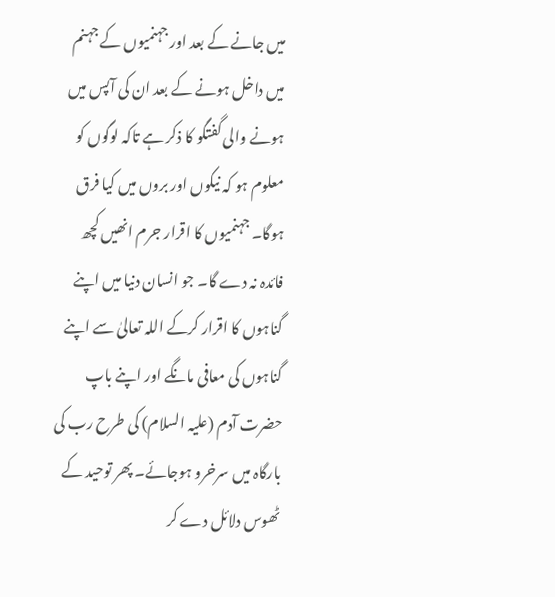میں جانے کے بعد اور جہنمیوں کے جہنم میں داخل ہونے کے بعد ان کی آپس میں ہونے والی گفتگو کا ذکر ہے تاکہ لوگوں کو معلوم ہو کہ نیکوں اور بروں میں کیا فرق ہوگا۔ جہنمیوں کا اقرار جرم انھیں کچھ فائدہ نہ دے گا۔ جو انسان دنیا میں اپنے گناہوں کا اقرار کرکے اللہ تعالیٰ سے اپنے گناہوں کی معافی مانگے اور اپنے باپ حضرت آدم (علیہ السلام) کی طرح رب کی بارگاہ میں سرخرو ہوجائے۔ پھر توحید کے ٹھوس دلائل دے کر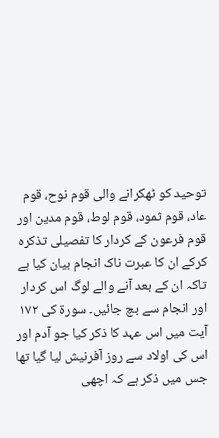توحید کو ٹھکرانے والی قوم نوح، قوم عاد، قوم ثمود، قوم لوط، قوم مدین اور قوم فرعون کے کردار کا تفصیلی تذکرہ کرکے ان کا عبرت ناک انجام بیان کیا ہے تاکہ ان کے بعد آنے والے لوگ اس کردار اور انجام سے بچ جائیں۔ سورة کی ١٧٢ آیت میں اس عہد کا ذکر کیا جو آدم اور اس کی اولاد سے روز آفرنیش لیا گیا تھا جس میں ذکر ہے کہ اچھی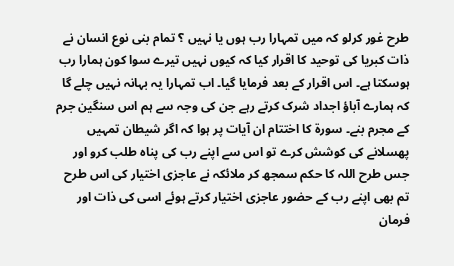طرح غور کرلو کہ میں تمہارا رب ہوں یا نہیں ؟ تمام بنی نوع انسان نے ذات کبریا کی توحید کا اقرار کیا کہ کیوں نہیں تیرے سوا کون ہمارا رب ہوسکتا ہے۔ اس اقرار کے بعد فرمایا گیا۔ اب تمہارا یہ بہانہ نہیں چلے گا کہ ہمارے آباؤ اجداد شرک کرتے رہے جن کی وجہ سے ہم اس سنگین جرم کے مجرم بنے۔ سورة کا اختتام ان آیات پر ہوا کہ اگر شیطان تمہیں پھسلانے کی کوشش کرے تو اس سے اپنے رب کی پناہ طلب کرو اور جس طرح اللہ کا حکم سمجھ کر ملائکہ نے عاجزی اختیار کی اس طرح تم بھی اپنے رب کے حضور عاجزی اختیار کرتے ہوئے اسی کی ذات اور فرمان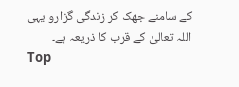کے سامنے جھک کر زندگی گزارو یہی اللہ تعالیٰ کے قرب کا ذریعہ ہے۔
Top